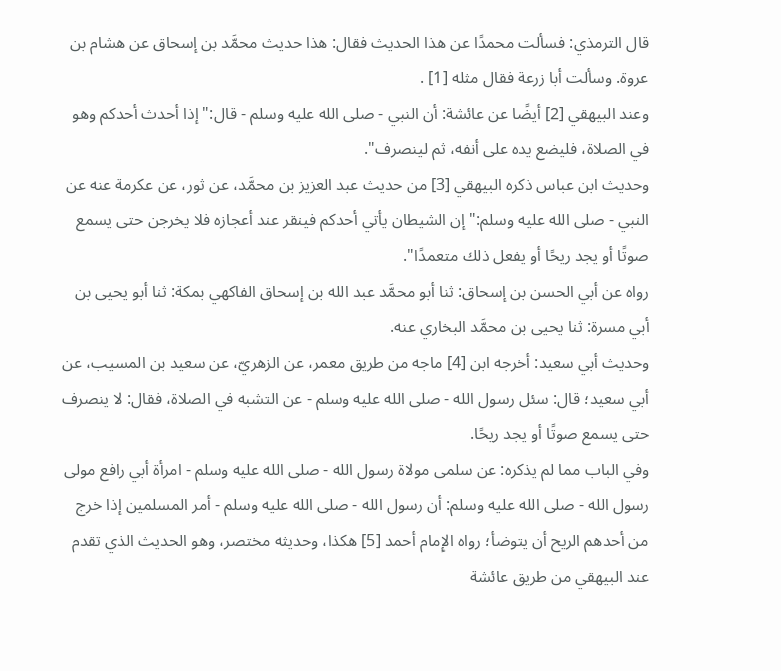قال الترمذي: فسألت محمدًا عن هذا الحديث فقال: هذا حديث محمَّد بن إسحاق عن هشام بن عروة. وسألت أبا زرعة فقال مثله [1] .
وعند البيهقي [2] أيضًا عن عائشة: أن النبي - صلى الله عليه وسلم - قال:"إذا أحدث أحدكم وهو في الصلاة، فليضع يده على أنفه، ثم لينصرف".
وحديث ابن عباس ذكره البيهقي [3] من حديث عبد العزيز بن محمَّد، عن ثور، عن عكرمة عنه عن النبي - صلى الله عليه وسلم:"إن الشيطان يأتي أحدكم فينقر عند أعجازه فلا يخرجن حتى يسمع صوتًا أو يجد ريحًا أو يفعل ذلك متعمدًا".
رواه عن أبي الحسن بن إسحاق: ثنا أبو محمَّد عبد الله بن إسحاق الفاكهي بمكة: ثنا أبو يحيى بن أبي مسرة: ثنا يحيى بن محمَّد البخاري عنه.
وحديث أبي سعيد: أخرجه ابن [4] ماجه من طريق معمر، عن الزهريّ، عن سعيد بن المسيب، عن أبي سعيد؛ قال: سئل رسول الله - صلى الله عليه وسلم - عن التشبه في الصلاة، فقال: لا ينصرف حتى يسمع صوتًا أو يجد ريحًا.
وفي الباب مما لم يذكره: عن سلمى مولاة رسول الله - صلى الله عليه وسلم - امرأة أبي رافع مولى رسول الله - صلى الله عليه وسلم: أن رسول الله - صلى الله عليه وسلم - أمر المسلمين إذا خرج من أحدهم الريح أن يتوضأ؛ رواه الإِمام أحمد [5] هكذا، وحديثه مختصر، وهو الحديث الذي تقدم عند البيهقي من طريق عائشة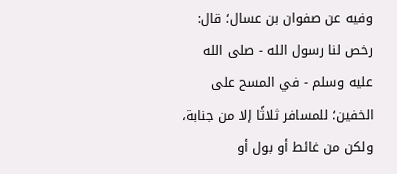وفيه عن صفوان بن عسال؛ قال: رخص لنا رسول الله - صلى الله عليه وسلم - في المسح على الخفين؛ للمسافر ثلاثًا إلا من جنابة، ولكن من غائط أو بول أو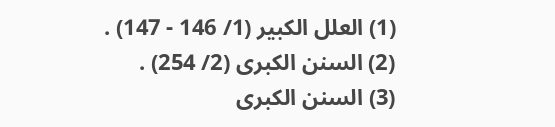(1) العلل الكبير (1/ 146 - 147) .
(2) السنن الكبرى (2/ 254) .
(3) السنن الكبرى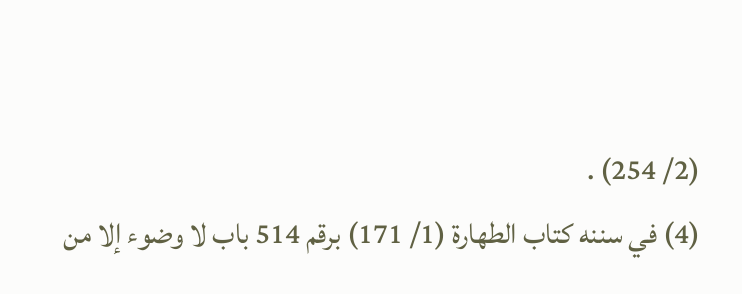(2/ 254) .
(4) في سننه كتاب الطهارة (1/ 171) برقم 514 باب لا وضوء إلا من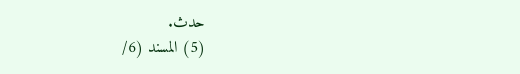حدث.
(5) المسند (6/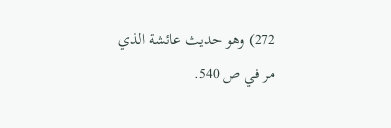272) وهو حديث عائشة الذي مر في ص 540.